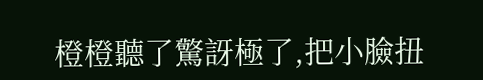橙橙聽了驚訝極了,把小臉扭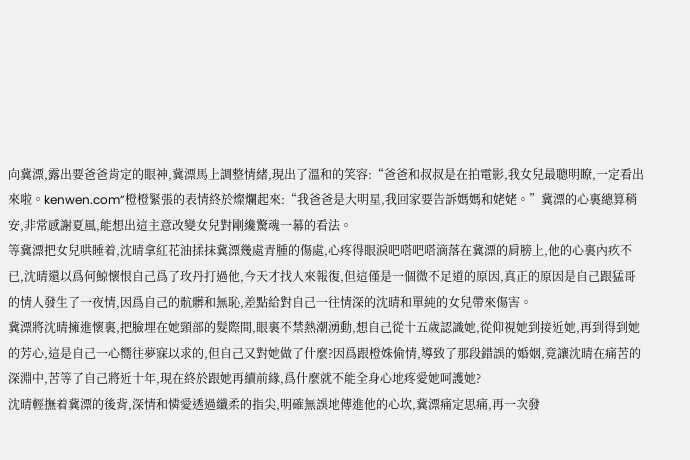向冀漂,露出要爸爸肯定的眼神,冀漂馬上調整情緒,現出了溫和的笑容:“爸爸和叔叔是在拍電影,我女兒最聰明瞭,一定看出來啦。kenwen.com”橙橙緊張的表情終於燦爛起來:“我爸爸是大明星,我回家要告訴媽媽和姥姥。”冀漂的心裏總算稍安,非常感謝夏風,能想出這主意改變女兒對剛纔驚魂一幕的看法。
等冀漂把女兒哄睡着,沈晴拿紅花油揉抹冀漂幾處青腫的傷處,心疼得眼淚吧嗒吧嗒滴落在冀漂的肩膀上,他的心裏內疚不已,沈晴還以爲何鯨懷恨自己爲了玫丹打過他,今天才找人來報復,但這僅是一個微不足道的原因,真正的原因是自己跟猛哥的情人發生了一夜情,因爲自己的骯髒和無恥,差點給對自己一往情深的沈晴和單純的女兒帶來傷害。
冀漂將沈晴擁進懷裏,把臉埋在她頸部的髮際間,眼裏不禁熱潮湧動,想自己從十五歲認識她,從仰視她到接近她,再到得到她的芳心,這是自己一心嚮往夢寐以求的,但自己又對她做了什麼?因爲跟橙姝偷情,導致了那段錯誤的婚姻,竟讓沈晴在痛苦的深淵中,苦等了自己將近十年,現在終於跟她再續前緣,爲什麼就不能全身心地疼愛她呵護她?
沈晴輕撫着冀漂的後背,深情和憐愛透過纖柔的指尖,明確無誤地傳進他的心坎,冀漂痛定思痛,再一次發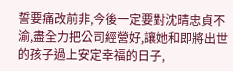誓要痛改前非,今後一定要對沈晴忠貞不渝,盡全力把公司經營好,讓她和即將出世的孩子過上安定幸福的日子,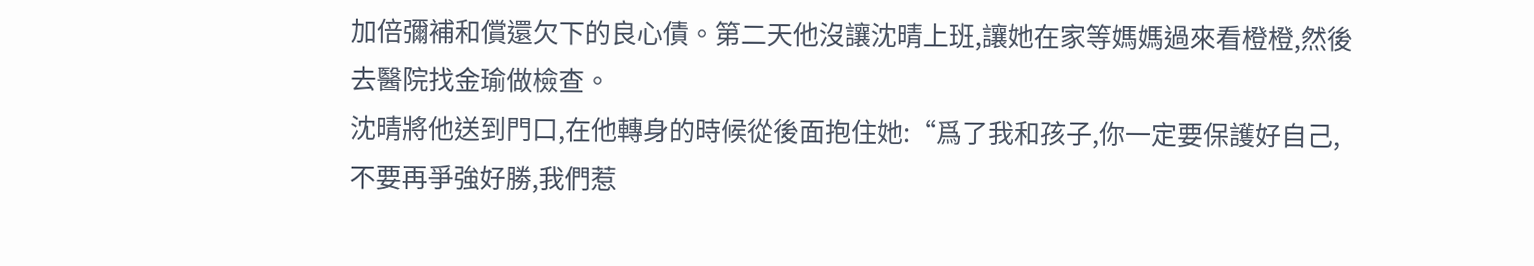加倍彌補和償還欠下的良心債。第二天他沒讓沈晴上班,讓她在家等媽媽過來看橙橙,然後去醫院找金瑜做檢查。
沈晴將他送到門口,在他轉身的時候從後面抱住她:“爲了我和孩子,你一定要保護好自己,不要再爭強好勝,我們惹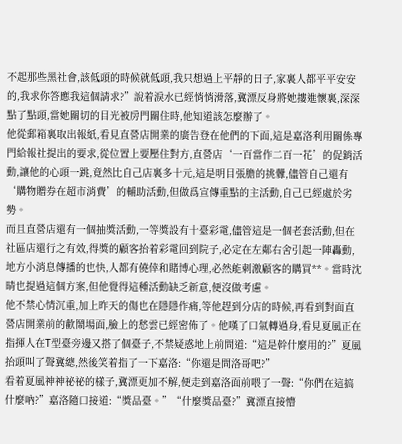不起那些黑社會,該低頭的時候就低頭,我只想過上平靜的日子,家裏人都平平安安的,我求你答應我這個請求?”說着淚水已經悄悄滑落,冀漂反身將她摟進懷裏,深深點了點頭,當她關切的目光被房門關住時,他知道該怎麼辦了。
他從郵箱裏取出報紙,看見直營店開業的廣告登在他們的下面,這是嘉洛利用關係專門給報社提出的要求,從位置上要壓住對方,直營店‘一百當作二百一花’的促銷活動,讓他的心頭一跳,竟然比自己店裏多十元,這是明目張膽的挑釁,儘管自己還有‘購物贈券在超市消費’的輔助活動,但做爲宣傳重點的主活動,自己已經處於劣勢。
而且直營店還有一個抽獎活動,一等獎設有十臺彩電,儘管這是一個老套活動,但在社區店還行之有效,得獎的顧客抬着彩電回到院子,必定在左鄰右舍引起一陣轟動,地方小消息傳播的也快,人都有僥倖和賭博心理,必然能刺激顧客的購買**。當時沈晴也提過這個方案,但他覺得這種活動缺乏新意,便沒做考慮。
他不禁心情沉重,加上昨天的傷也在隱隱作痛,等他趕到分店的時候,再看到對面直營店開業前的歡鬧場面,臉上的愁雲已經密佈了。他嘆了口氣轉過身,看見夏風正在指揮人在T型臺旁邊又搭了個臺子,不禁疑惑地上前問道:“這是幹什麼用的?”夏風抬頭叫了聲冀總,然後笑着指了一下嘉洛:“你還是問洛哥吧?”
看着夏風神神祕祕的樣子,冀漂更加不解,便走到嘉洛面前喂了一聲:“你們在這搞什麼吶?”嘉洛隨口接道:“獎品臺。”“什麼獎品臺?”冀漂直接懵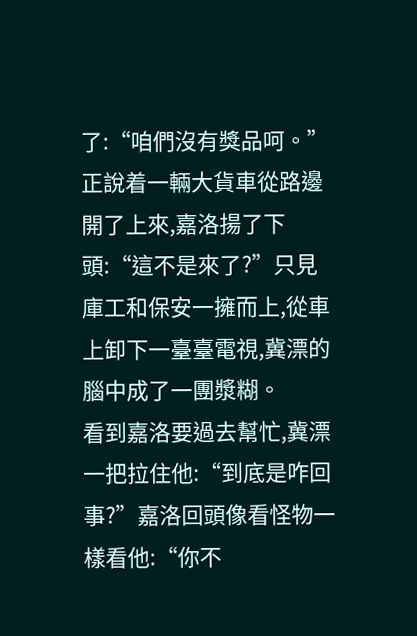了:“咱們沒有獎品呵。”正說着一輛大貨車從路邊開了上來,嘉洛揚了下頭:“這不是來了?”只見庫工和保安一擁而上,從車上卸下一臺臺電視,冀漂的腦中成了一團漿糊。
看到嘉洛要過去幫忙,冀漂一把拉住他:“到底是咋回事?”嘉洛回頭像看怪物一樣看他:“你不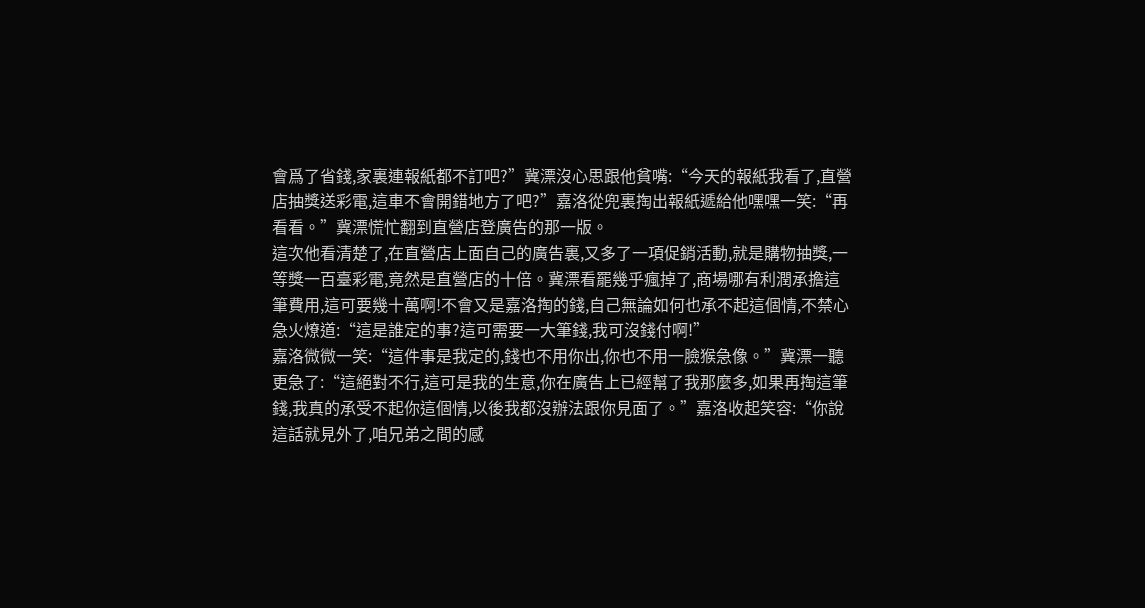會爲了省錢,家裏連報紙都不訂吧?”冀漂沒心思跟他貧嘴:“今天的報紙我看了,直營店抽獎送彩電,這車不會開錯地方了吧?”嘉洛從兜裏掏出報紙遞給他嘿嘿一笑:“再看看。”冀漂慌忙翻到直營店登廣告的那一版。
這次他看清楚了,在直營店上面自己的廣告裏,又多了一項促銷活動,就是購物抽獎,一等獎一百臺彩電,竟然是直營店的十倍。冀漂看罷幾乎瘋掉了,商場哪有利潤承擔這筆費用,這可要幾十萬啊!不會又是嘉洛掏的錢,自己無論如何也承不起這個情,不禁心急火燎道:“這是誰定的事?這可需要一大筆錢,我可沒錢付啊!”
嘉洛微微一笑:“這件事是我定的,錢也不用你出,你也不用一臉猴急像。”冀漂一聽更急了:“這絕對不行,這可是我的生意,你在廣告上已經幫了我那麼多,如果再掏這筆錢,我真的承受不起你這個情,以後我都沒辦法跟你見面了。”嘉洛收起笑容:“你說這話就見外了,咱兄弟之間的感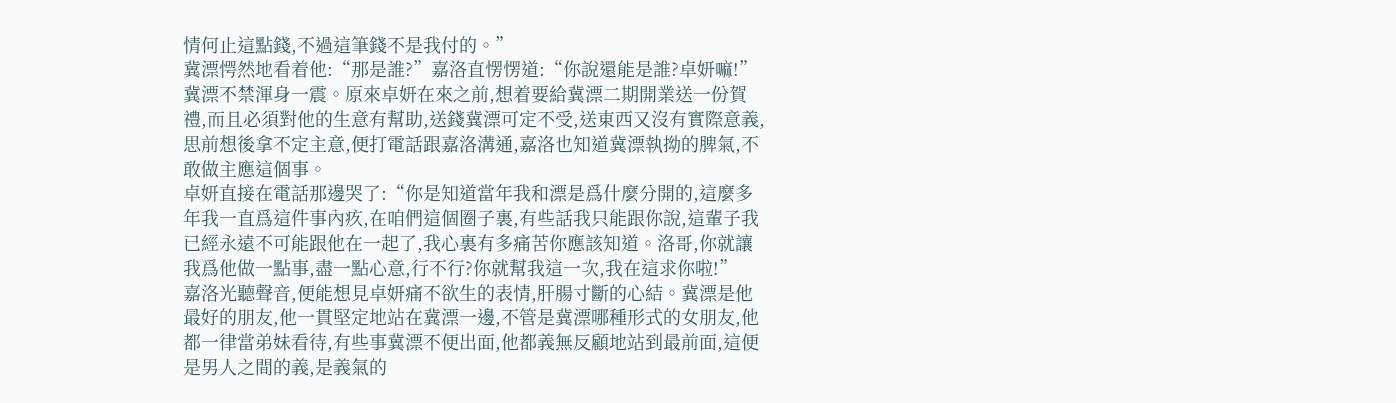情何止這點錢,不過這筆錢不是我付的。”
冀漂愕然地看着他:“那是誰?”嘉洛直愣愣道:“你說還能是誰?卓妍嘛!”冀漂不禁渾身一震。原來卓妍在來之前,想着要給冀漂二期開業送一份賀禮,而且必須對他的生意有幫助,送錢冀漂可定不受,送東西又沒有實際意義,思前想後拿不定主意,便打電話跟嘉洛溝通,嘉洛也知道冀漂執拗的脾氣,不敢做主應這個事。
卓妍直接在電話那邊哭了:“你是知道當年我和漂是爲什麼分開的,這麼多年我一直爲這件事內疚,在咱們這個圈子裏,有些話我只能跟你說,這輩子我已經永遠不可能跟他在一起了,我心裏有多痛苦你應該知道。洛哥,你就讓我爲他做一點事,盡一點心意,行不行?你就幫我這一次,我在這求你啦!”
嘉洛光聽聲音,便能想見卓妍痛不欲生的表情,肝腸寸斷的心結。冀漂是他最好的朋友,他一貫堅定地站在冀漂一邊,不管是冀漂哪種形式的女朋友,他都一律當弟妹看待,有些事冀漂不便出面,他都義無反顧地站到最前面,這便是男人之間的義,是義氣的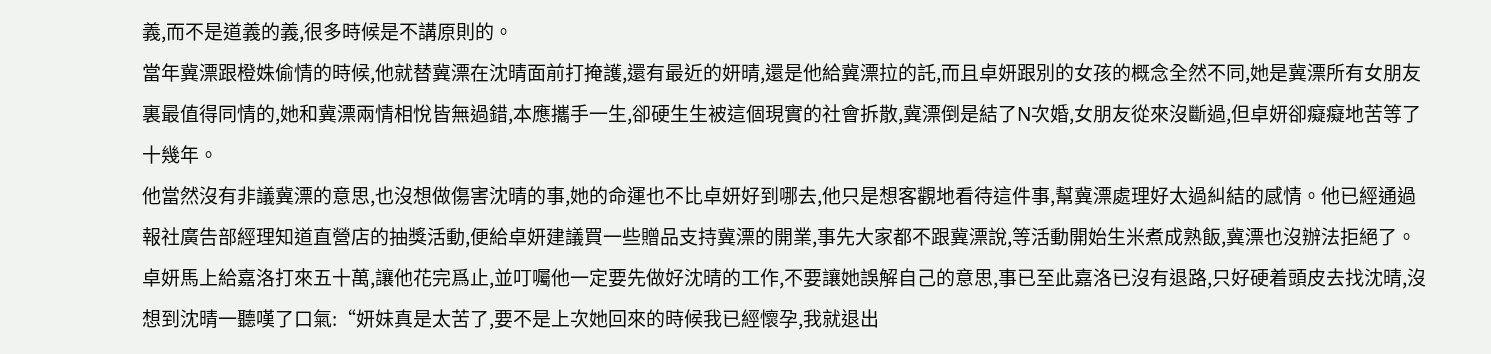義,而不是道義的義,很多時候是不講原則的。
當年冀漂跟橙姝偷情的時候,他就替冀漂在沈晴面前打掩護,還有最近的妍晴,還是他給冀漂拉的託,而且卓妍跟別的女孩的概念全然不同,她是冀漂所有女朋友裏最值得同情的,她和冀漂兩情相悅皆無過錯,本應攜手一生,卻硬生生被這個現實的社會拆散,冀漂倒是結了N次婚,女朋友從來沒斷過,但卓妍卻癡癡地苦等了十幾年。
他當然沒有非議冀漂的意思,也沒想做傷害沈晴的事,她的命運也不比卓妍好到哪去,他只是想客觀地看待這件事,幫冀漂處理好太過糾結的感情。他已經通過報社廣告部經理知道直營店的抽獎活動,便給卓妍建議買一些贈品支持冀漂的開業,事先大家都不跟冀漂說,等活動開始生米煮成熟飯,冀漂也沒辦法拒絕了。
卓妍馬上給嘉洛打來五十萬,讓他花完爲止,並叮囑他一定要先做好沈晴的工作,不要讓她誤解自己的意思,事已至此嘉洛已沒有退路,只好硬着頭皮去找沈晴,沒想到沈晴一聽嘆了口氣:“妍妹真是太苦了,要不是上次她回來的時候我已經懷孕,我就退出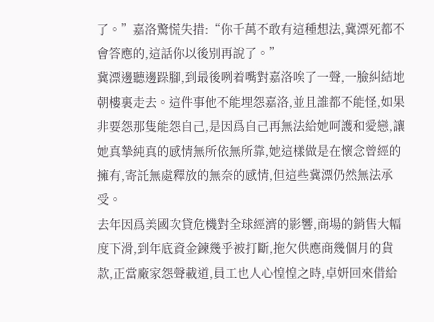了。”嘉洛驚慌失措:“你千萬不敢有這種想法,冀漂死都不會答應的,這話你以後別再說了。”
冀漂邊聽邊跺腳,到最後咧着嘴對嘉洛唉了一聲,一臉糾結地朝樓裏走去。這件事他不能埋怨嘉洛,並且誰都不能怪,如果非要怨那隻能怨自己,是因爲自己再無法給她呵護和愛戀,讓她真摯純真的感情無所依無所靠,她這樣做是在懷念曾經的擁有,寄託無處釋放的無奈的感情,但這些冀漂仍然無法承受。
去年因爲美國次貸危機對全球經濟的影響,商場的銷售大幅度下滑,到年底資金鍊幾乎被打斷,拖欠供應商幾個月的貨款,正當廠家怨聲載道,員工也人心惶惶之時,卓妍回來借給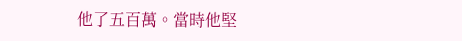他了五百萬。當時他堅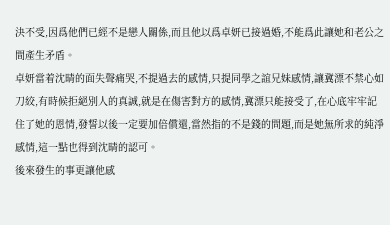決不受,因爲他們已經不是戀人關係,而且他以爲卓妍已接過婚,不能爲此讓她和老公之間產生矛盾。
卓妍當着沈晴的面失聲痛哭,不提過去的感情,只提同學之誼兄妹感情,讓冀漂不禁心如刀絞,有時候拒絕別人的真誠,就是在傷害對方的感情,冀漂只能接受了,在心底牢牢記住了她的恩情,發誓以後一定要加倍償還,當然指的不是錢的問題,而是她無所求的純淨感情,這一點也得到沈晴的認可。
後來發生的事更讓他感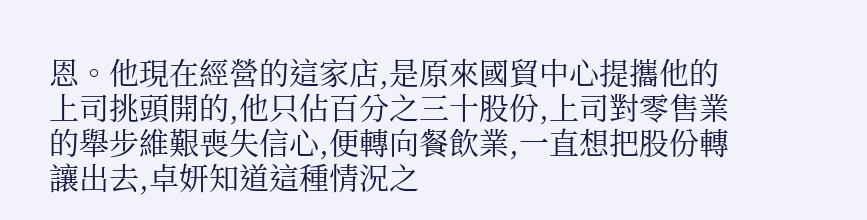恩。他現在經營的這家店,是原來國貿中心提攜他的上司挑頭開的,他只佔百分之三十股份,上司對零售業的舉步維艱喪失信心,便轉向餐飲業,一直想把股份轉讓出去,卓妍知道這種情況之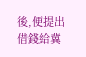後,便提出借錢給冀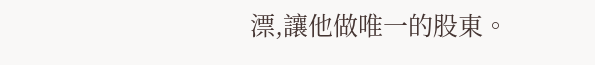漂,讓他做唯一的股東。